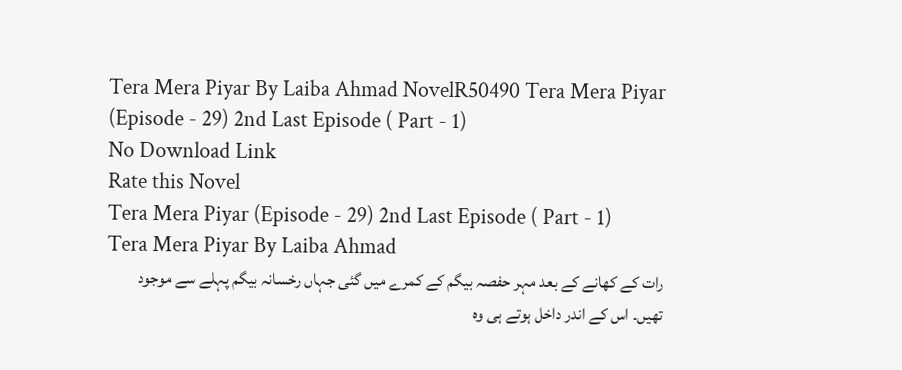Tera Mera Piyar By Laiba Ahmad NovelR50490 Tera Mera Piyar (Episode - 29) 2nd Last Episode ( Part - 1)
No Download Link
Rate this Novel
Tera Mera Piyar (Episode - 29) 2nd Last Episode ( Part - 1)
Tera Mera Piyar By Laiba Ahmad
رات کے کھانے کے بعد مہر حفصہ بیگم کے کمرے میں گئی جہاں رخسانہ بیگم پہلے سے موجود تھیں۔ اس کے اندر داخل ہوتے ہی وہ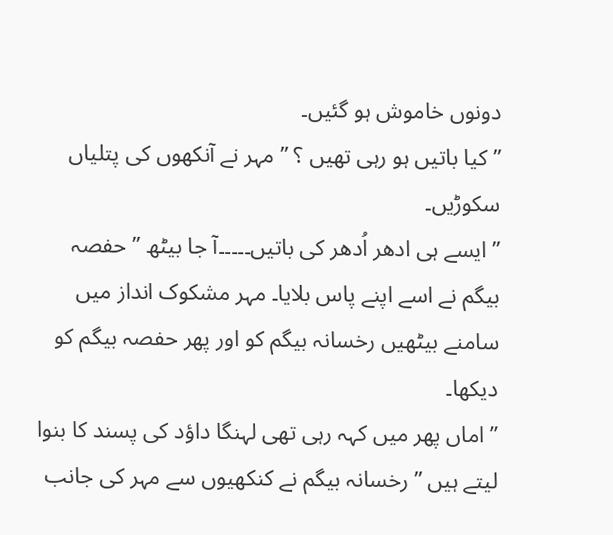دونوں خاموش ہو گئیں۔
” کیا باتیں ہو رہی تھیں ؟ ” مہر نے آنکھوں کی پتلیاں سکوڑیں۔
” ایسے ہی ادھر اُدھر کی باتیں۔۔۔۔۔آ جا بیٹھ ” حفصہ بیگم نے اسے اپنے پاس بلایا۔ مہر مشکوک انداز میں سامنے بیٹھیں رخسانہ بیگم کو اور پھر حفصہ بیگم کو دیکھا۔
” اماں پھر میں کہہ رہی تھی لہنگا داؤد کی پسند کا بنوا لیتے ہیں ” رخسانہ بیگم نے کنکھیوں سے مہر کی جانب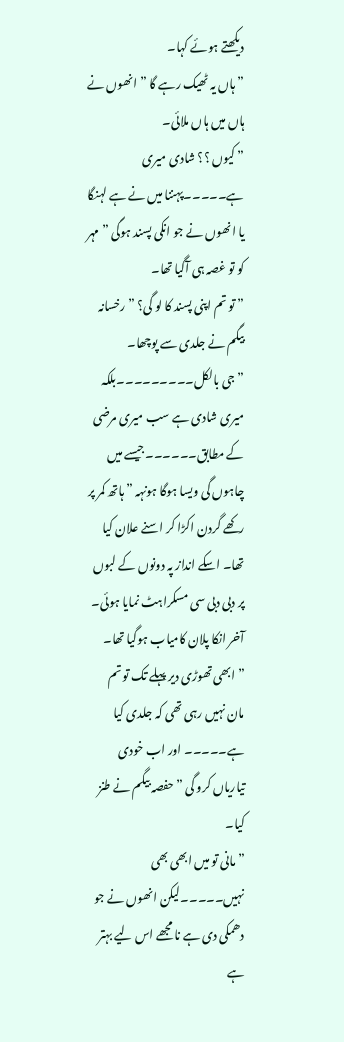دیکھتے ہوئے کہا۔
” ہاں یہ ٹھیک رہے گا ” انھوں نے ہاں میں ہاں ملائی۔
” کیوں ؟؟ شادی میری ہے۔۔۔۔۔پہننا میں نے ہے لہنگا یا انھوں نے جو انکی پسند ہوگی ” مہر کو تو غصہ ہی آگیا تھا۔
” تو تم اپنی پسند کا لو گی؟ ” رخسانہ بیگم نے جلدی سے پوچھا۔
” جی بالکل۔۔۔۔۔۔۔۔۔بلکہ میری شادی ہے سب میری مرضی کے مطابق۔۔۔۔۔۔جیسے میں چاہوں گی ویسا ہوگا ہونہہ ” ہاتھ کمر پر رکھے گردن اکڑا کر اسنے علان کیا تھا۔ اسکے انداز پہ دونوں کے لبوں پر دبی دبی سی مسکراہٹ نمایا ہوئی۔ آخر انکا پلان کامیاب ہوگیا تھا۔
” ابھی تھوڑی دیر پہلے تک تو تم مان نہیں رہی تھی کہ جلدی کیا ہے۔۔۔۔۔ اور اب خودی تیاریاں کرو گی ” حفصہ بیگم نے طنز کیا۔
” مانی تو میں ابھی بھی نہیں۔۔۔۔۔لیکن انھوں نے جو دھمکی دی ہے نا مجھے اس لیے بہتر ہے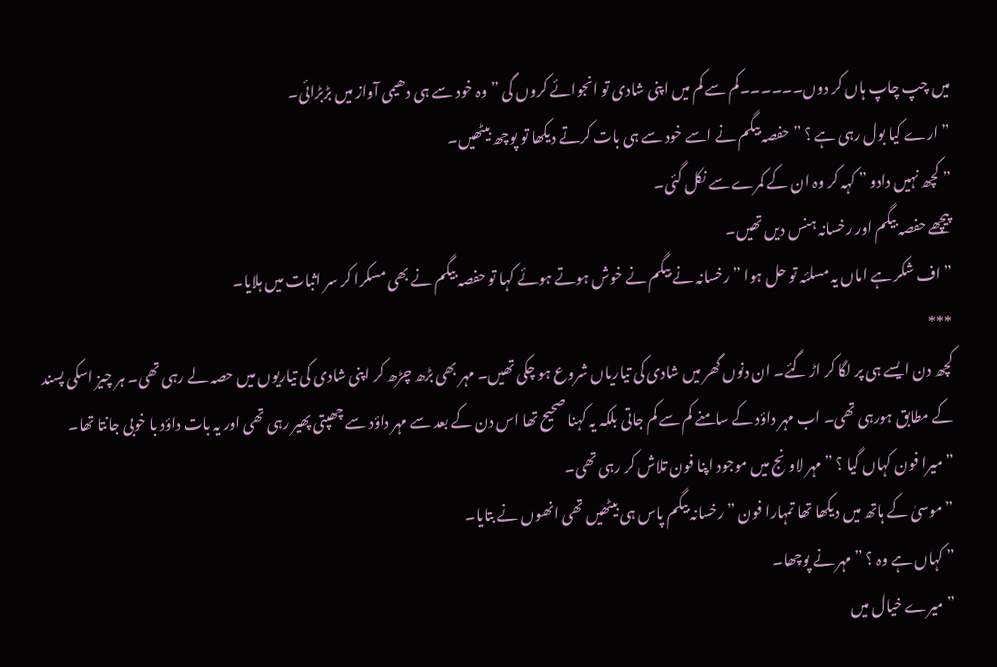میں چپ چاپ ہاں کر دوں۔۔۔۔۔۔کم سے کم میں اپنی شادی تو انجوائے کروں گی ” وہ خود سے ہی دھیمی آواز میں بڑبڑائی۔
” ارے کیا بول رہی ہے ؟ ” حفصہ بیگم نے اسے خود سے ہی بات کرتے دیکھا تو پوچھ بیٹھیں۔
” کچھ نہیں دادو ” کہہ کر وہ ان کے کمرے سے نکل گئی۔
پیچھے حفصہ بیگم اور رخسانہ ہنس دیں تھیں۔
” اف شکر ہے اماں یہ مسلئہ تو حل ہوا ” رخسانہ نے بیگم نے خوش ہوتے ہوئے کہا تو حفصہ بیگم نے بھی مسکرا کر سر اثبات میں ہلایا۔
***
کچھ دن ایسے ہی پر لگا کر اڑ گئے۔ ان دنوں گھر میں شادی کی تیاریاں شروع ہو چکی تھیں۔ مہر بھی بڑھ چڑھ کر اپنی شادی کی تیاریوں میں حصہ لے رہی تھی۔ ہر چیز اسکی پسند کے مطابق ہورہی تھی۔ اب مہر داؤد کے سامنے کم سے کم جاتی بلکہ یہ کہنا صحیح تھا اس دن کے بعد سے مہر داؤد سے چھپتی پھیر رہی تھی اور یہ بات داؤد با خوبی جانتا تھا۔
” میرا فون کہاں گیا ؟ ” مہر لاونج میں موجود اپنا فون تلاش کر رہی تھی۔
” موسیٰ کے ہاتھ میں دیکھا تھا تمہارا فون ” رخسانہ بیگم پاس ہی بیٹھیں تھی انھوں نے بتایا۔
” کہاں ہے وہ ؟ ” مہر نے پوچھا۔
” میرے خیال میں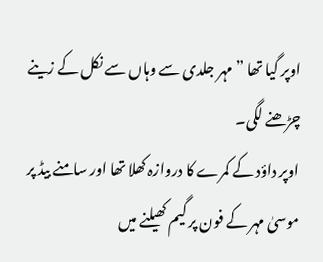اوپر گیا تھا ” مہر جلدی سے وہاں سے نکل کے زینے چڑھنے لگی۔
اوپر داؤد کے کمرے کا دروازہ کھلا تھا اور سامنے بیڈ پر موسیٰ مہر کے فون پر گیم کھیلنے میں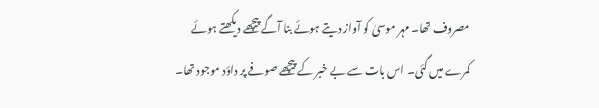مصروف تھا۔ مہر موسیٰ کو آواز دیتے ہوئے بنا آگے پیچھے دیکھتے ہوئے کمرے میں گئی۔ اس بات سے بے خبر کے پیچھے صوفے پر داؤد موجود تھا۔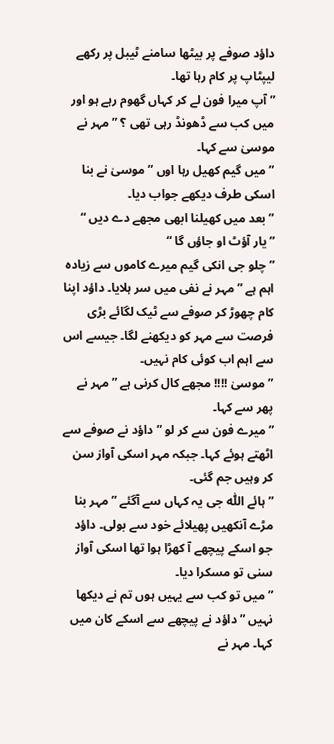داؤد صوفے پر بیٹھا سامنے ٹیبل پر رکھے لیپٹاپ پر کام رہا تھا۔
” آپ میرا فون لے کر کہاں گھوم رہے ہو اور میں کب سے ڈھونڈ رہی تھی ؟ ” مہر نے موسیٰ سے کہا۔
” میں گیم کھیل رہا اوں ” موسیٰ نے بنا اسکی طرف دیکھے جواب دیا۔
” بعد میں کھیلنا ابھی مجھے دے دیں “
” یار آؤٹ او جاؤں گا “
” چلو جی انکی گیم میرے کاموں سے زیادہ اہم ہے ” مہر نے نفی میں سر ہلایا۔ داؤد اپنا کام چھوڑ کر صوفے سے ٹیک لگائے بڑی فرصت سے مہر کو دیکھنے لگا۔ جیسے اس سے اہم اب کوئی کام نہیں۔
” موسیٰ !!!! مجھے کال کرنی ہے ” مہر نے پھر سے کہا۔
” میرے فون سے کر لو ” داؤد نے صوفے سے اٹھتے ہوئے کہا۔ جبکہ مہر اسکی آواز سن کر وہیں جم گئی۔
” ہائے اللّٰہ جی یہ کہاں سے آگئے ” مہر بنا مڑے آنکھیں پھیلائے خود سے بولی۔ داؤد جو اسکے پیچھے آ کھڑا ہوا تھا اسکی آواز سنی تو مسکرا دیا۔
” میں تو کب سے یہیں ہوں تم نے دیکھا نہیں ” داؤد نے پیچھے سے اسکے کان میں کہا۔ مہر نے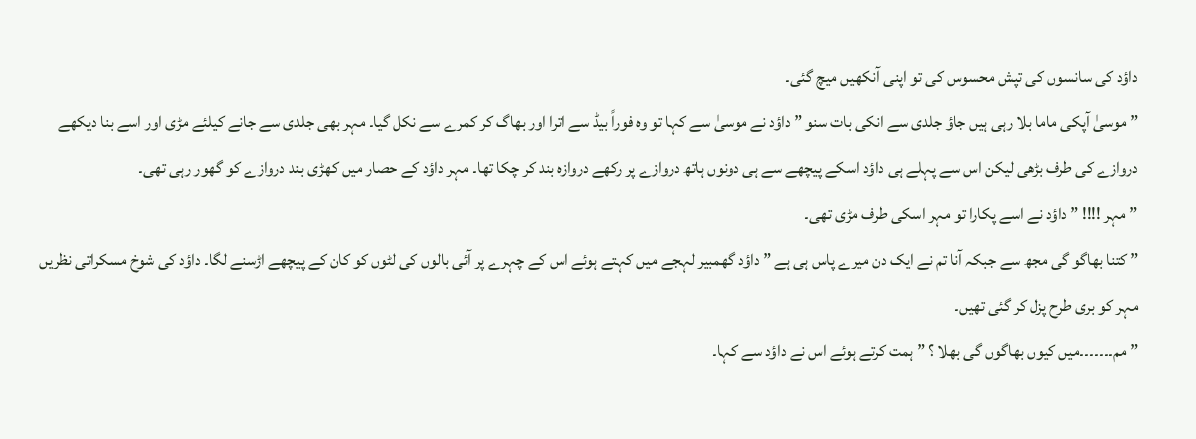داؤد کی سانسوں کی تپش محسوس کی تو اپنی آنکھیں میچ گئی۔
” موسیٰ آپکی ماما بلا رہی ہیں جاؤ جلدی سے انکی بات سنو ” داؤد نے موسیٰ سے کہا تو وہ فوراً بیڈ سے اترا اور بھاگ کر کمرے سے نکل گیا۔ مہر بھی جلدی سے جانے کیلئے مڑی اور اسے بنا دیکھے دروازے کی طرف بڑھی لیکن اس سے پہلے ہی داؤد اسکے پیچھے سے ہی دونوں ہاتھ دروازے پر رکھے دروازہ بند کر چکا تھا۔ مہر داؤد کے حصار میں کھڑی بند دروازے کو گھور رہی تھی۔
” مہر !!!! ” داؤد نے اسے پکارا تو مہر اسکی طرف مڑی تھی۔
” کتنا بھاگو گی مجھ سے جبکہ آنا تم نے ایک دن میرے پاس ہی ہے ” داؤد گھمبیر لہجے میں کہتے ہوئے اس کے چہرے پر آئی بالوں کی لٹوں کو کان کے پیچھے اڑسنے لگا۔ داؤد کی شوخ مسکراتی نظریں مہر کو بری طرح پزل کر گئی تھیں۔
” مم۔۔۔۔۔۔۔میں کیوں بھاگوں گی بھلا ؟ ” ہمت کرتے ہوئے اس نے داؤد سے کہا۔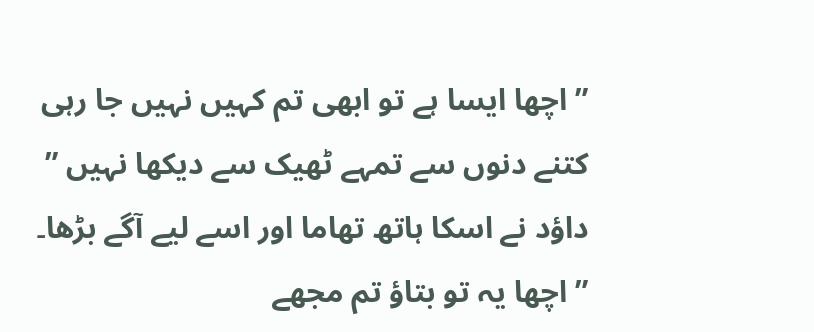” اچھا ایسا ہے تو ابھی تم کہیں نہیں جا رہی کتنے دنوں سے تمہے ٹھیک سے دیکھا نہیں ” داؤد نے اسکا ہاتھ تھاما اور اسے لیے آگے بڑھا۔
” اچھا یہ تو بتاؤ تم مجھے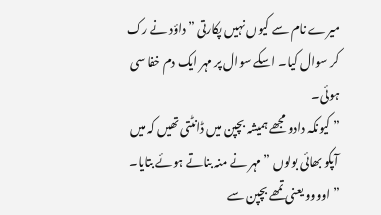میرے نام سے کیوں نہیں پکارتی ” داؤد نے رک کر سوال کیا۔ اسکے سوال پر مہر ایک دم خفا سی ہوئی۔
” کیونکہ دادو مجھے ہمیشہ بچپن میں ڈانٹتی تھیں کہ میں آپکو بھائی بولوں ” مہر نے منہ بناتے ہوئے بتایا۔
” اوووو یعنی تمھے بچپن سے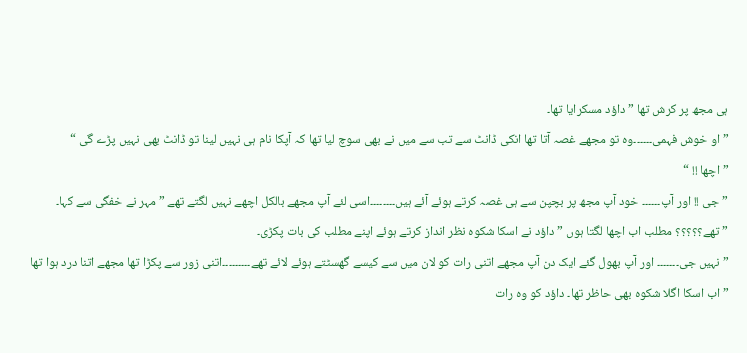ہی مجھ پر کرش تھا ” داؤد مسکرایا تھا۔
” او خوش فہمی۔۔۔۔۔۔وہ تو مجھے غصہ آتا تھا انکی ڈانٹ سے تب سے میں نے بھی سوچ لیا تھا کہ آپکا نام ہی نہیں لینا تو ڈانٹ بھی نہیں پڑے گی “
” اچھا !! “
” جی !! اور آپ۔۔۔۔۔۔ خود آپ مجھ پر بچپن سے ہی غصہ کرتے ہوئے آئے ہیں۔۔۔۔۔۔۔۔اسی لئے آپ مجھے بالکل اچھے نہیں لگتے تھے ” مہر نے خفگی سے کہا۔
” تھے؟؟؟؟؟ مطلب اب اچھا لگتا ہوں ” داؤد نے اسکا شکوہ نظر انداز کرتے ہوئے اپنے مطلب کی بات پکڑی۔
” نہیں جی۔۔۔۔۔۔۔ اور آپ بھول گئے ایک دن آپ مجھے اتنی رات کو لان میں سے کیسے گھسٹتے ہوئے لائے تھے۔۔۔۔۔۔۔۔۔اتنی زور سے پکڑا تھا مجھے اتنا درد ہوا تھا ” اب اسکا اگلا شکوہ بھی حاظر تھا۔ داؤد کو وہ رات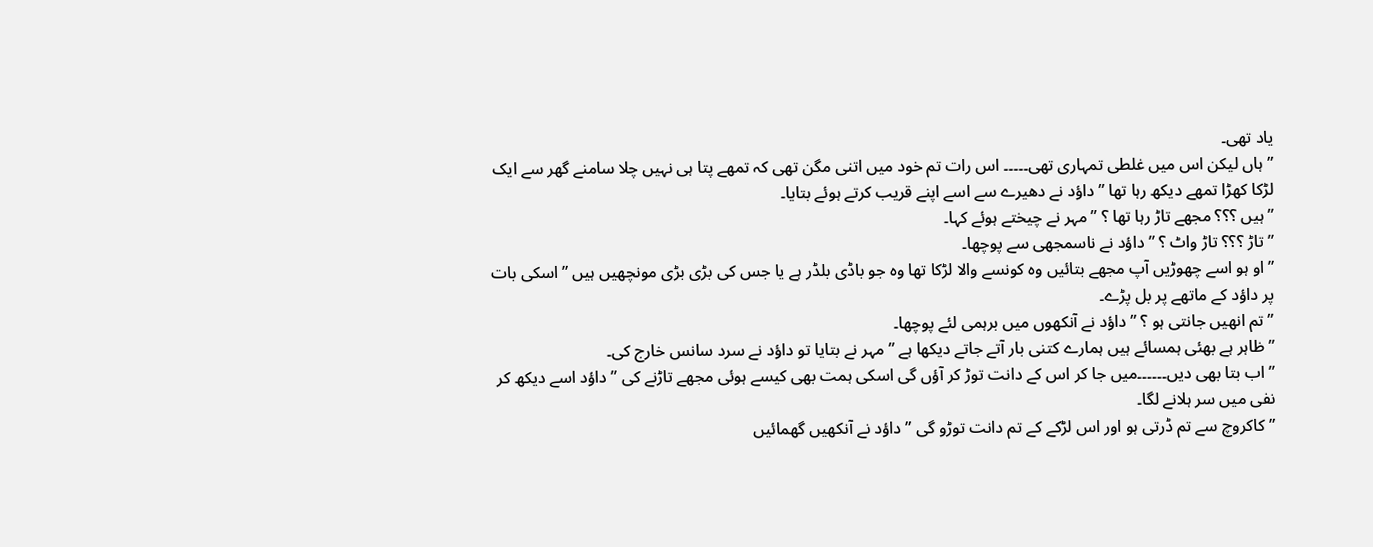یاد تھی۔
” ہاں لیکن اس میں غلطی تمہاری تھی۔۔۔۔۔ اس رات تم خود میں اتنی مگن تھی کہ تمھے پتا ہی نہیں چلا سامنے گھر سے ایک لڑکا کھڑا تمھے دیکھ رہا تھا ” داؤد نے دھیرے سے اسے اپنے قریب کرتے ہوئے بتایا۔
” ہیں ؟؟؟ مجھے تاڑ رہا تھا ؟ ” مہر نے چیختے ہوئے کہا۔
” تاڑ ؟؟؟ تاڑ واٹ ؟ ” داؤد نے ناسمجھی سے پوچھا۔
” او ہو اسے چھوڑیں آپ مجھے بتائیں وہ کونسے والا لڑکا تھا وہ جو باڈی بلڈر ہے یا جس کی بڑی بڑی مونچھیں ہیں ” اسکی بات پر داؤد کے ماتھے پر بل پڑے۔
” تم انھیں جانتی ہو ؟ ” داؤد نے آنکھوں میں برہمی لئے پوچھا۔
” ظاہر ہے بھئی ہمسائے ہیں ہمارے کتنی بار آتے جاتے دیکھا ہے ” مہر نے بتایا تو داؤد نے سرد سانس خارج کی۔
” اب بتا بھی دیں۔۔۔۔۔۔میں جا کر اس کے دانت توڑ کر آؤں گی اسکی ہمت بھی کیسے ہوئی مجھے تاڑنے کی ” داؤد اسے دیکھ کر نفی میں سر ہلانے لگا۔
” کاکروچ سے تم ڈرتی ہو اور اس لڑکے کے تم دانت توڑو گی ” داؤد نے آنکھیں گھمائیں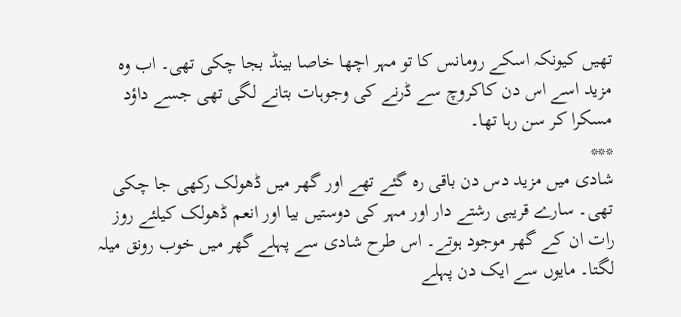تھیں کیونکہ اسکے رومانس کا تو مہر اچھا خاصا بینڈ بجا چکی تھی۔ اب وہ مزید اسے اس دن کاکروچ سے ڈرنے کی وجوہات بتانے لگی تھی جسے داؤد مسکرا کر سن رہا تھا۔
***
شادی میں مزید دس دن باقی رہ گئے تھے اور گھر میں ڈھولک رکھی جا چکی تھی۔ سارے قریبی رشتے دار اور مہر کی دوستیں بیا اور انعم ڈھولک کیلئے روز رات ان کے گھر موجود ہوتے۔ اس طرح شادی سے پہلے گھر میں خوب رونق میلہ لگتا۔ مایوں سے ایک دن پہلے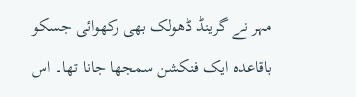مہر نے گرینڈ ڈھولک بھی رکھوائی جسکو باقاعدہ ایک فنکشن سمجھا جانا تھا۔ اس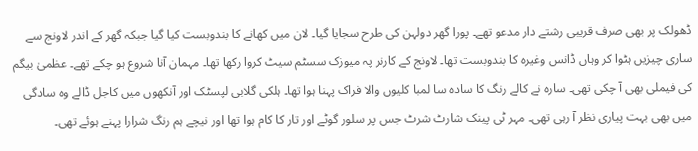ڈھولک پر بھی صرف قریبی رشتے دار مدعو تھے۔ پورا گھر دولہن کی طرح سجایا گیا۔ لان میں کھانے کا بندوبست کیا گیا جبکہ گھر کے اندر لاونج سے ساری چیزیں ہٹوا کر وہاں ڈانس وغیرہ کا بندوبست تھا۔ لاونج کے کارنر پہ میوزک سسٹم سیٹ کروا رکھا تھا۔ مہمان آنا شروع ہو چکے تھے۔ عظمیٰ بیگم کی فیملی بھی آ چکی تھی۔ سارہ نے کالے رنگ کا سادہ سا لمبا کلیوں والا فراک پہنا ہوا تھا۔ ہلکی گلابی لپسٹک اور آنکھوں میں کاجل ڈالے وہ سادگی میں بھی بہت پیاری نظر آ رہی تھی۔ مہر ٹی پینک شارٹ شرٹ جس پر سلور گوٹے اور تار کا کام ہوا تھا اور نیچے ہم رنگ شرارا پہنے ہوئے تھی۔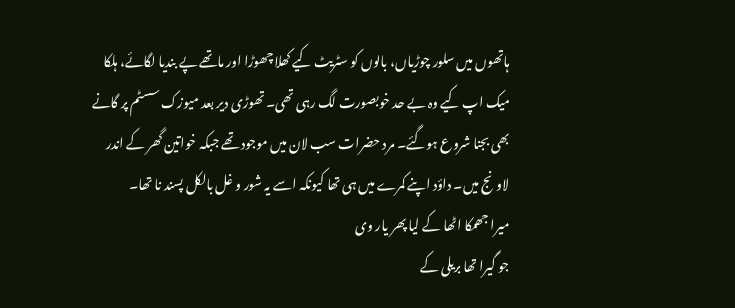ہاتھوں میں سلور چوڑیاں، بالوں کو سٹریٹ کیے کھلا چھوڑا اور ماتھے پے بندیا لگائے، ہلکا میک اپ کیے وہ بے حد خوبصورت لگ رہی تھی۔ تھوڑی دیر بعد میوزک سسٹم پر گانے بھی بجنا شروع ہوگئے۔ مرد حضرات سب لان میں موجود تھے جبکہ خواتین گھر کے اندر لاونج میں۔ داؤد اپنے کمرے میں ہی تھا کیونکہ اسے یہ شور و غل بالکل پسند نا تھا۔
میرا جھمکا اٹھا کے لیا پھر یار وی
جو گیرا تھا بریلی کے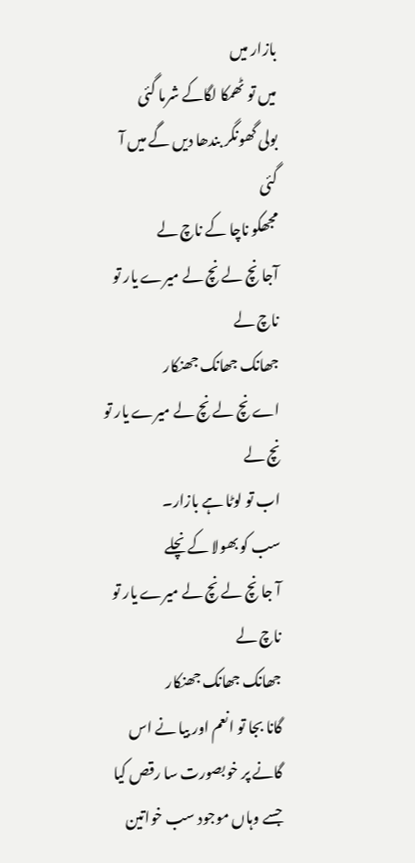بازار میں
میں تو ٹھمکا لگاکے شرما گئی
بولی گھونگر بندھا دیں گے میں آ گئی
مجھکو ناچا کے ناچ لے
آجا نچ لے نچ لے میرے یار تو ناچ لے
جھانک جھانک جھنکار
اے نچ لے نچ لے میرے یار تو نچ لے
اب تو لوٹا ہے بازار۔
سب کو بھولا کے نچلے
آ جا نچ لے نچ لے میرے یار تو ناچ لے
جھانک جھانک جھنکار
گانا بجا تو انعم اور بیا نے اس گانے پر خوبصورت سا رقص کیا جسے وہاں موجود سب خواتین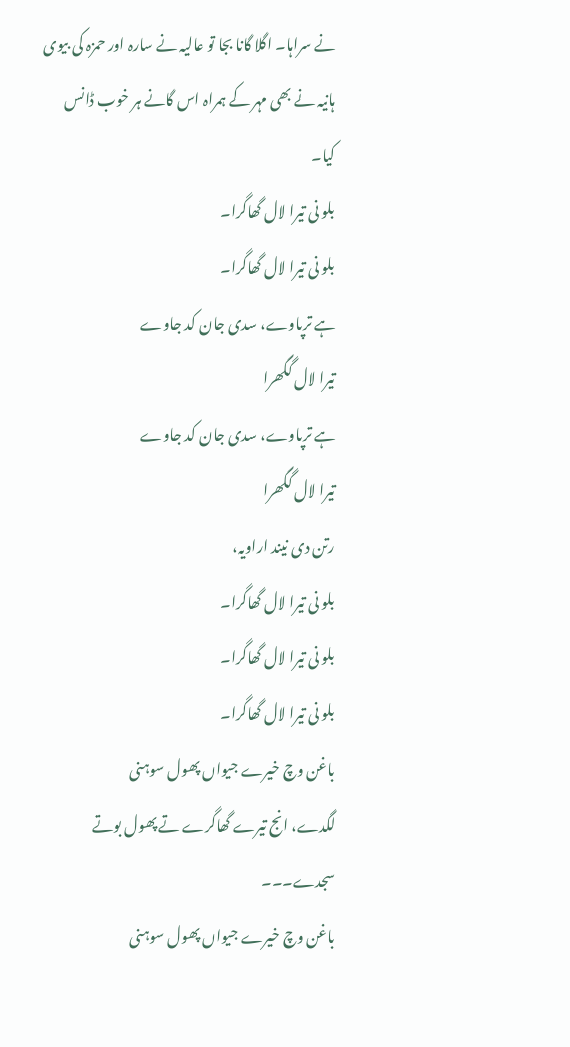نے سراہا۔ اگلا گانا بجا تو عالیہ نے سارہ اور حمزہ کی بیوی ہانیہ نے بھی مہر کے ہمراہ اس گانے ہر خوب ڈانس کیا۔
بلو نی تیرا لال گھاگرا۔
بلو نی تیرا لال گھاگرا۔
ہے ترپاوے، سدی جان کد جاوے
تیرا لال گگھرا
ہے ترپاوے، سدی جان کد جاوے
تیرا لال گگھرا
رتن دی نیند اراویہ،
بلو نی تیرا لال گھاگرا۔
بلو نی تیرا لال گھاگرا۔
بلو نی تیرا لال گھاگرا۔
باغن وچ خیرے جیواں پھول سوہنی
لگدے، انج تیرے گھاگرے تے پھول بوتے سجدے۔۔۔
باغن وچ خیرے جیواں پھول سوہنی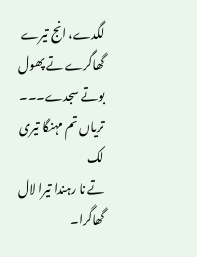لگدے، انج تیرے گھاگرے تے پھول بوتے سجدے۔۔۔
تریاں تم مہنگا تیری لک
تے نا رہندا تیرا لال گھاگرا۔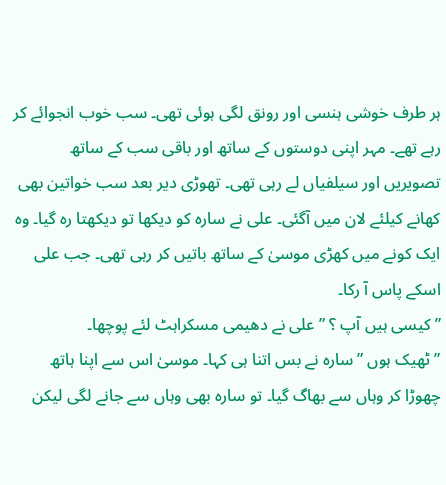ہر طرف خوشی ہنسی اور رونق لگی ہوئی تھی۔ سب خوب انجوائے کر رہے تھے۔ مہر اپنی دوستوں کے ساتھ اور باقی سب کے ساتھ تصویریں اور سیلفیاں لے رہی تھی۔ تھوڑی دیر بعد سب خواتین بھی کھانے کیلئے لان میں آگئی۔ علی نے سارہ کو دیکھا تو دیکھتا رہ گیا۔ وہ ایک کونے میں کھڑی موسیٰ کے ساتھ باتیں کر رہی تھی۔ جب علی اسکے پاس آ رکا۔
” کیسی ہیں آپ ؟ ” علی نے دھیمی مسکراہٹ لئے پوچھا۔
” ٹھیک ہوں ” سارہ نے بس اتنا ہی کہا۔ موسیٰ اس سے اپنا ہاتھ چھوڑا کر وہاں سے بھاگ گیا۔ تو سارہ بھی وہاں سے جانے لگی لیکن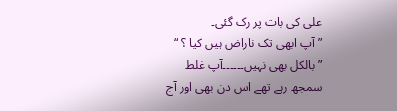علی کی بات پر رک گئی۔
” آپ ابھی تک ناراض ہیں کیا ؟ “
” بالکل بھی نہیں۔۔۔۔۔۔آپ غلط سمجھ رہے تھے اس دن بھی اور آج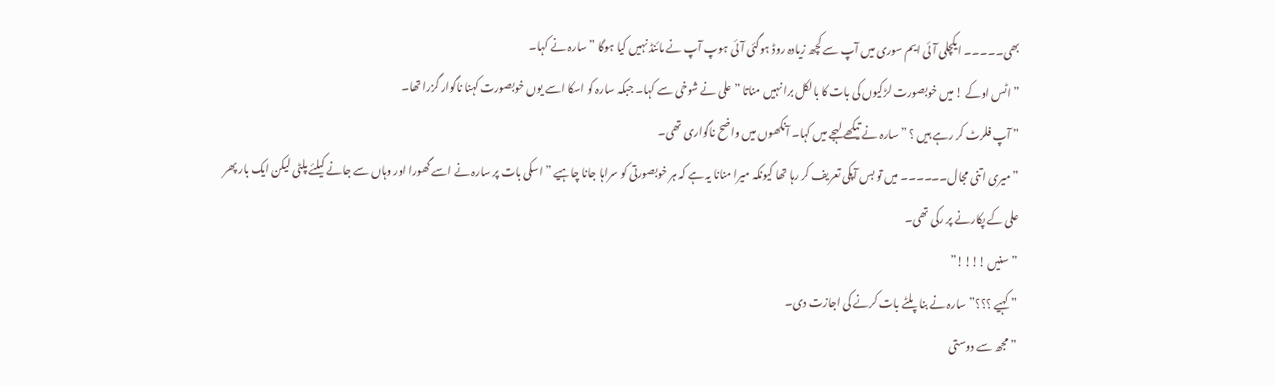بھی۔۔۔۔۔ ایکچلی آئی ایم سوری میں آپ سے کچھ زیادہ روڈ ہوگئی آئی ہوپ آپ نے مائنڈ نہیں کیا ہوگا ” سارہ نے کہا۔
” اٹس اوکے ! میں خوبصورت لڑکیوں کی بات کا بالکل برا نہیں مناتا ” علی نے شوخی سے کہا۔ جبکہ سارہ کو اسکا اسے یوں خوبصورت کہنا ناگوار گزرا تھا۔
” آپ فلرٹ کر رہے ہیں ؟ ” سارہ نے تیکھے لہجے میں کہا۔ آنکھوں میں واضح ناگواری تھی۔
” میری اتنی مجال۔۔۔۔۔۔ میں تو بس آپکی تعریف کر رہا تھا کیونکہ میرا منانا یہ ہے کہ ہر خوبصورتی کو سراہا جانا چاہیے ” اسکی بات پر سارہ نے اسے گھورا اور وہاں سے جانے کیلئے پلٹی لیکن ایک بار پھر علی کے پکارنے پر رکی تھی۔
” سنیں !!!!”
” کہیے ؟؟؟” سارہ نے بنا پلٹے بات کرنے کی اجازت دی۔
” مجھ سے دوستی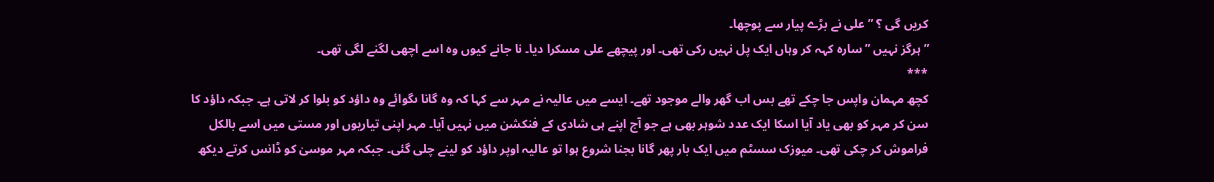کریں گی ؟ ” علی نے بڑے پیار سے پوچھا۔
” ہرگز نہیں ” سارہ کہہ کر وہاں ایک پل نہیں رکی تھی۔ اور پیچھے علی مسکرا دیا۔ نا جانے کیوں وہ اسے اچھی لگنے لگی تھی۔
***
کچھ مہمان واپس جا چکے تھے بس اب گھر والے موجود تھے۔ ایسے میں عالیہ نے مہر سے کہا کہ وہ گانا ںگوائے وہ داؤد کو بلوا کر لاتی ہے۔ جبکہ داؤد کا سن کر مہر کو بھی یاد آیا اسکا ایک عدد شوہر بھی ہے جو آج اپنے ہی شادی کے فنکشن میں نہیں آیا۔ مہر اپنی تیاریوں اور مستی میں اسے بالکل فراموش کر چکی تھی۔ میوزک سسٹم میں ایک بار پھر گانا بجنا شروع ہوا تو عالیہ اوپر داؤد کو لینے چلی گئی۔ جبکہ مہر موسیٰ کو ڈانس کرتے دیکھ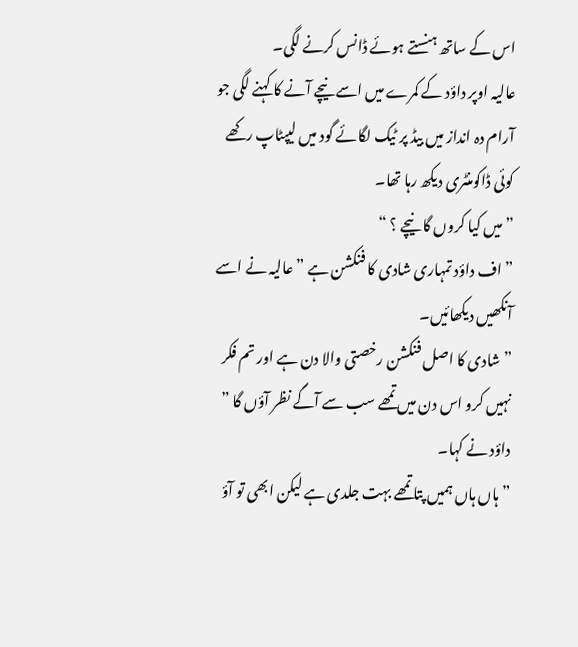اس کے ساتھ ہنستے ہوئے ڈانس کرنے لگی۔
عالیہ اوپر داؤد کے کمرے میں اسے نیچے آنے کا کہنے لگی جو آرام دہ انداز میں بیڈ پر ٹیک لگائے گود میں لیپٹاپ رکھے کوئی ڈاکومنٹری دیکھ رہا تھا۔
” میں کیا کروں گا نیچے ؟ “
” اف داؤد تمہاری شادی کا فنکشن ہے ” عالیہ نے اسے آنکھیں دیکھائیں۔
” شادی کا اصل فنکشن رخصتی والا دن ہے اور تم فکر نہیں کرو اس دن میں تمھے سب سے آگے نظر آؤں گا ” داؤد نے کہا۔
” ہاں ہاں ہمیں پتا تمھے بہت جلدی ہے لیکن ابھی تو آؤ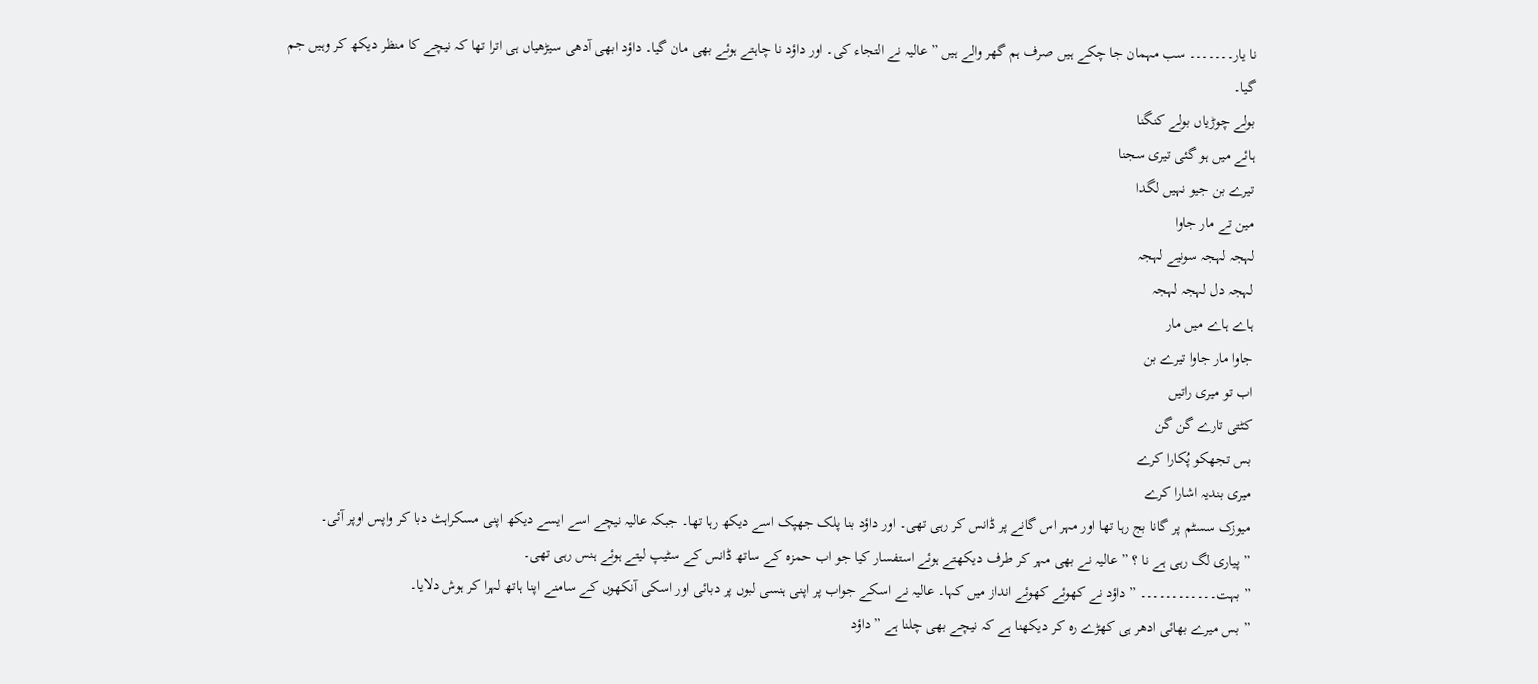نا یار۔۔۔۔۔۔۔ سب مہمان جا چکے ہیں صرف ہم گھر والے ہیں ” عالیہ نے التجاء کی۔ اور داؤد نا چاہتے ہوئے بھی مان گیا۔ داؤد ابھی آدھی سیڑھیاں ہی اترا تھا کہ نیچے کا منظر دیکھ کر وہیں جم گیا۔
بولے چوڑیاں بولے کنگنا
ہائے میں ہو گئی تیری سجنا
تیرے بن جیو نہیں لگدا
مین تے مار جاوا
لہجہ لہجہ سونیے لہجہ
لہجہ دل لہجہ لہجہ
ہاے ہاے میں مار
جاوا مار جاوا تیرے بن
اب تو میری راتیں
کٹتی تارے گن گن
بس تجھکو پُکارا کرے
میری بندیہ اشارا کرے
میوزک سسٹم پر گانا بج رہا تھا اور مہر اس گانے پر ڈانس کر رہی تھی۔ اور داؤد بنا پلک جھپک اسے دیکھ رہا تھا۔ جبکہ عالیہ نیچے اسے ایسے دیکھ اپنی مسکراہٹ دبا کر واپس اوپر آئی۔
” پیاری لگ رہی ہے نا ؟ ” عالیہ نے بھی مہر کر طرف دیکھتے ہوئے استفسار کیا جو اب حمزہ کے ساتھ ڈانس کے سٹیپ لیتے ہوئے ہنس رہی تھی۔
” بہت۔۔۔۔۔۔۔۔۔۔۔۔ ” داؤد نے کھوئے کھوئے انداز میں کہا۔ عالیہ نے اسکے جواب پر اپنی ہنسی لبوں پر دبائی اور اسکی آنکھوں کے سامنے اپنا ہاتھ لہرا کر ہوش دلایا۔
” بس میرے بھائی ادھر ہی کھڑے رہ کر دیکھنا ہے کہ نیچے بھی چلنا ہے ” داؤد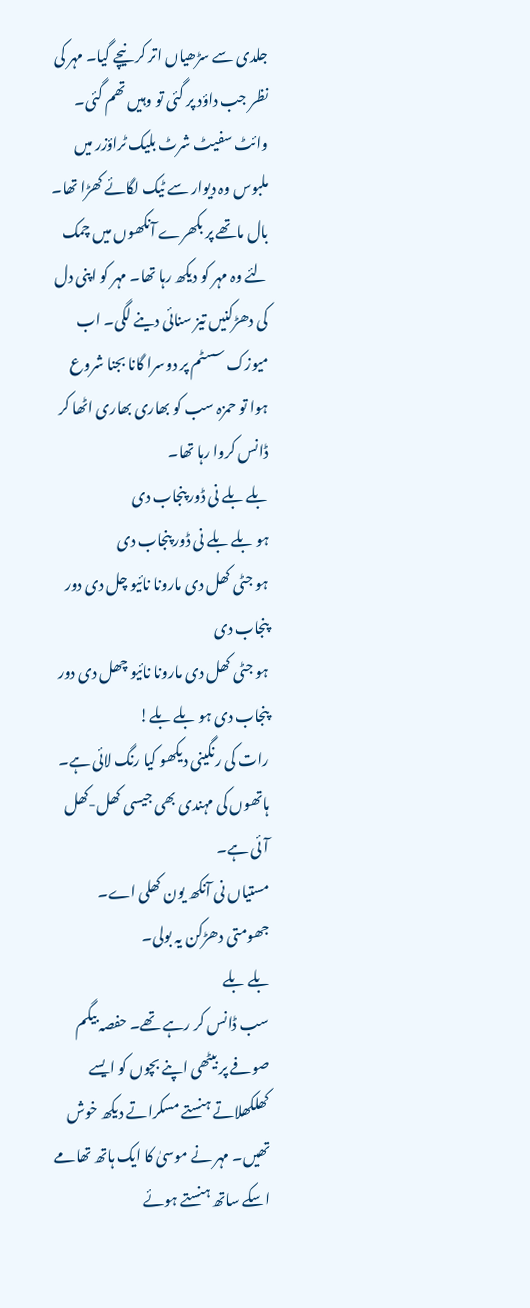جلدی سے سڑھیاں اتر کر نیچے گیا۔ مہر کی نظر جب داؤد پر گئی تو وہیں تھم گئی۔ وائٹ سفیٹ شرٹ بلیک ٹراؤزر میں ملبوس وہ دیوار سے ٹیک لگائے کھڑا تھا۔ بال ماتھے پر بکھرے آنکھوں میں چمک لئے وہ مہر کو دیکھ رہا تھا۔ مہر کو اپنی دل کی دھڑکنیں تیز سنائی دینے لگی۔ اب میوزک سسٹم پر دوسرا گانا بجنا شروع ہوا تو حمزہ سب کو بھاری بھاری اٹھا کر ڈانس کروا رہا تھا۔
بلے بلے نی ڈور پنجاب دی
ہو بلے بلے نی ڈور پنجاب دی
ہو جٹی کھل دی مارونا نائیو چل دی دور پنجاب دی
ہو جٹی کھل دی مارونا نائیو چھل دی دور پنجاب دی ہو بلے بلے!
رات کی رنگینی دیکھو کیا رنگ لائی ہے۔
ہاتھوں کی مہندی بھی جیسی کھل-کھل آئی ہے۔
مستیاں نی آنکھ یون کھلی اے۔
جھومتی دھڑکن یہ بولی۔
بلے بلے
سب ڈانس کر رہے تھے۔ حفصہ بیگم صوفے پر بیٹھی اپنے بچوں کو ایسے کھلکھلاتے ہنستے مسکراتے دیکھ خوش تھیں۔ مہر نے موسیٰ کا ایک ہاتھ تھامے اسکے ساتھ ہنستے ہوئے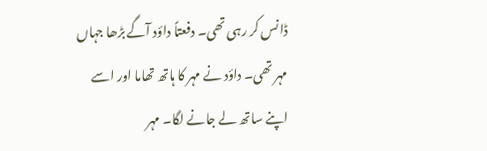ڈانس کر رہی تھی۔ دفعتاً داؤد آگے بڑھا جہاں مہر تھی۔ داؤد نے مہر کا ہاتھ تھاما اور اسے اپنے ساتھ لے جانے لگا۔ مہر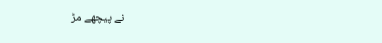نے پیچھے مڑ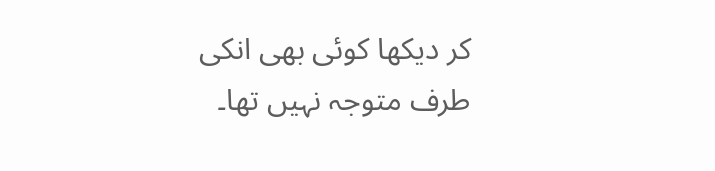کر دیکھا کوئی بھی انکی طرف متوجہ نہیں تھا۔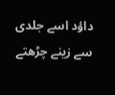داؤد اسے جلدی سے زینے چڑھتے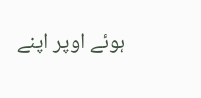ہوئے اوپر اپنے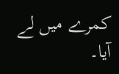کمرے میں لے آیا۔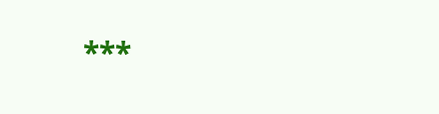***